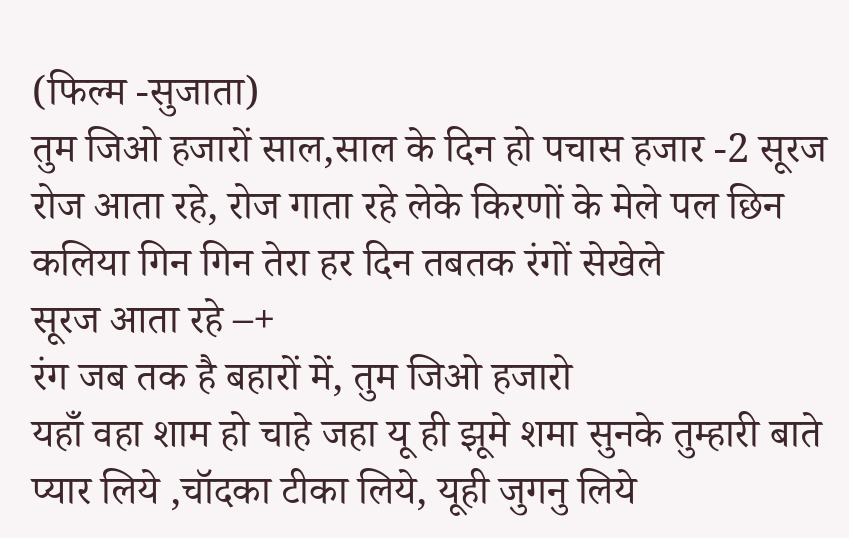(फिल्म -सुजाता)
तुम जिओ हजारों साल,साल के दिन हो पचास हजार -2 सूरज रोज आता रहे, रोज गाता रहे लेके किरणों के मेले पल छिन कलिया गिन गिन तेरा हर दिन तबतक रंगों सेखेले
सूरज आता रहे –+
रंग जब तक है बहारों में, तुम जिओ हजारो
यहाँ वहा शाम हो चाहे जहा यू ही झूमे शमा सुनके तुम्हारी बाते
प्यार लिये ,चॉदका टीका लिये, यूही जुगनु लिये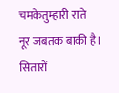चमकेतुम्हारी राते
नूर जबतक बाकी है। सितारों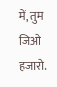में, तुम जिओ हजारो.